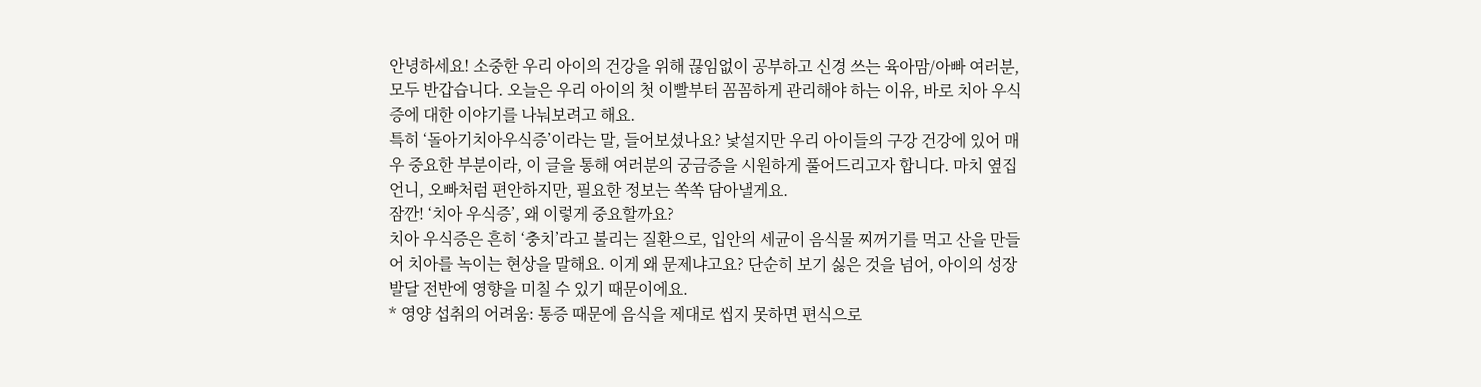안녕하세요! 소중한 우리 아이의 건강을 위해 끊임없이 공부하고 신경 쓰는 육아맘/아빠 여러분, 모두 반갑습니다. 오늘은 우리 아이의 첫 이빨부터 꼼꼼하게 관리해야 하는 이유, 바로 치아 우식증에 대한 이야기를 나눠보려고 해요.
특히 ‘돌아기치아우식증’이라는 말, 들어보셨나요? 낯설지만 우리 아이들의 구강 건강에 있어 매우 중요한 부분이라, 이 글을 통해 여러분의 궁금증을 시원하게 풀어드리고자 합니다. 마치 옆집 언니, 오빠처럼 편안하지만, 필요한 정보는 쏙쏙 담아낼게요.
잠깐! ‘치아 우식증’, 왜 이렇게 중요할까요?
치아 우식증은 흔히 ‘충치’라고 불리는 질환으로, 입안의 세균이 음식물 찌꺼기를 먹고 산을 만들어 치아를 녹이는 현상을 말해요. 이게 왜 문제냐고요? 단순히 보기 싫은 것을 넘어, 아이의 성장 발달 전반에 영향을 미칠 수 있기 때문이에요.
* 영양 섭취의 어려움: 통증 때문에 음식을 제대로 씹지 못하면 편식으로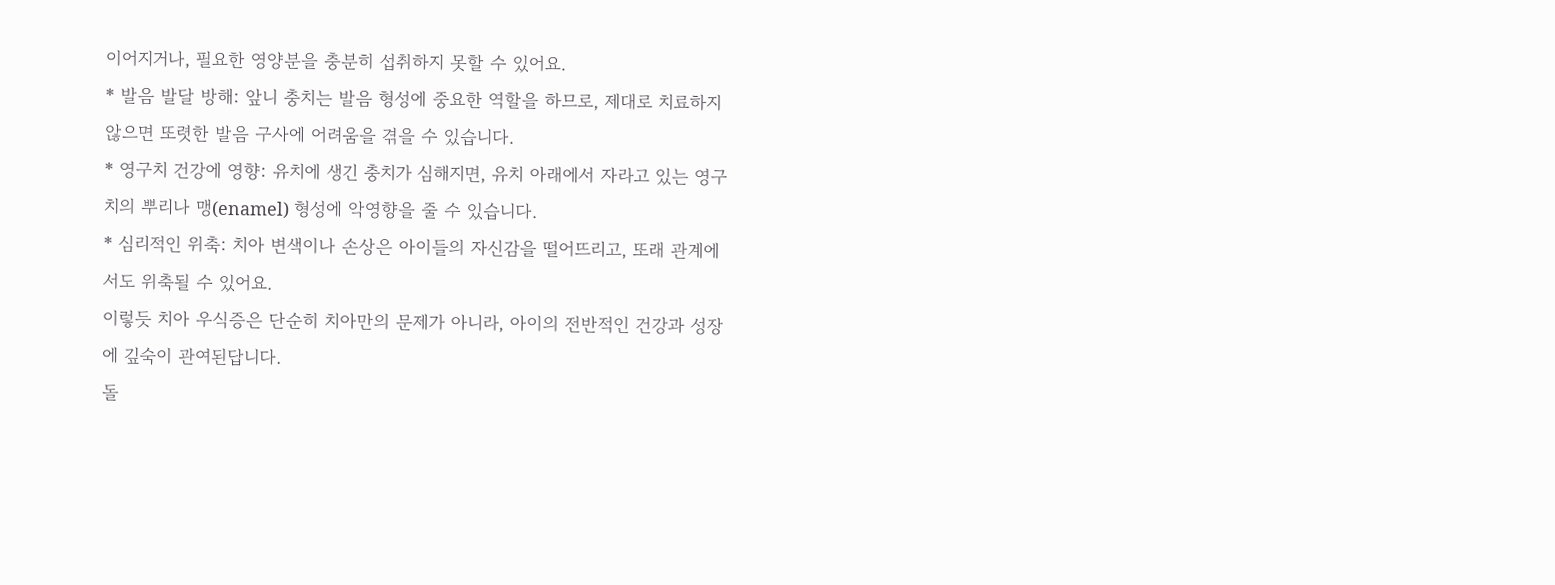이어지거나, 필요한 영양분을 충분히 섭취하지 못할 수 있어요.
* 발음 발달 방해: 앞니 충치는 발음 형성에 중요한 역할을 하므로, 제대로 치료하지 않으면 또렷한 발음 구사에 어려움을 겪을 수 있습니다.
* 영구치 건강에 영향: 유치에 생긴 충치가 심해지면, 유치 아래에서 자라고 있는 영구치의 뿌리나 맹(enamel) 형성에 악영향을 줄 수 있습니다.
* 심리적인 위축: 치아 변색이나 손상은 아이들의 자신감을 떨어뜨리고, 또래 관계에서도 위축될 수 있어요.
이렇듯 치아 우식증은 단순히 치아만의 문제가 아니라, 아이의 전반적인 건강과 성장에 깊숙이 관여된답니다.
돌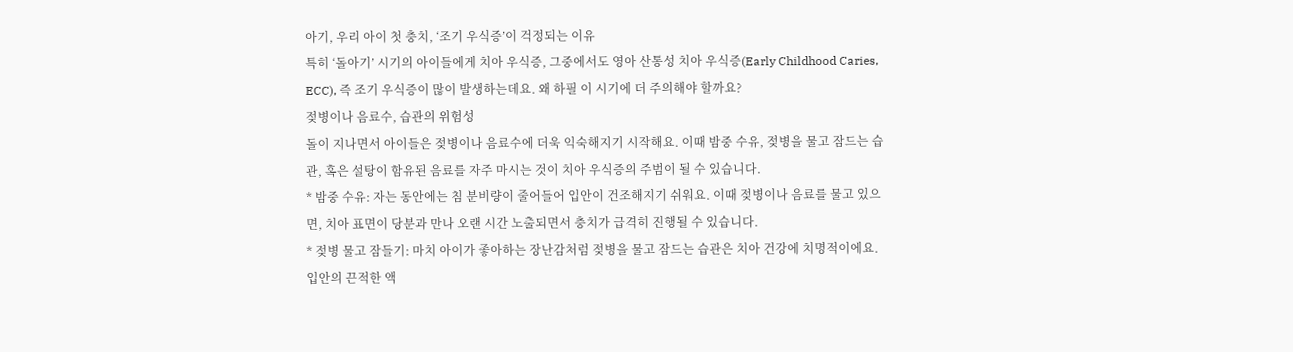아기, 우리 아이 첫 충치, ‘조기 우식증’이 걱정되는 이유
특히 ‘돌아기’ 시기의 아이들에게 치아 우식증, 그중에서도 영아 산통성 치아 우식증(Early Childhood Caries, ECC), 즉 조기 우식증이 많이 발생하는데요. 왜 하필 이 시기에 더 주의해야 할까요?
젖병이나 음료수, 습관의 위험성
돌이 지나면서 아이들은 젖병이나 음료수에 더욱 익숙해지기 시작해요. 이때 밤중 수유, 젖병을 물고 잠드는 습관, 혹은 설탕이 함유된 음료를 자주 마시는 것이 치아 우식증의 주범이 될 수 있습니다.
* 밤중 수유: 자는 동안에는 침 분비량이 줄어들어 입안이 건조해지기 쉬워요. 이때 젖병이나 음료를 물고 있으면, 치아 표면이 당분과 만나 오랜 시간 노출되면서 충치가 급격히 진행될 수 있습니다.
* 젖병 물고 잠들기: 마치 아이가 좋아하는 장난감처럼 젖병을 물고 잠드는 습관은 치아 건강에 치명적이에요. 입안의 끈적한 액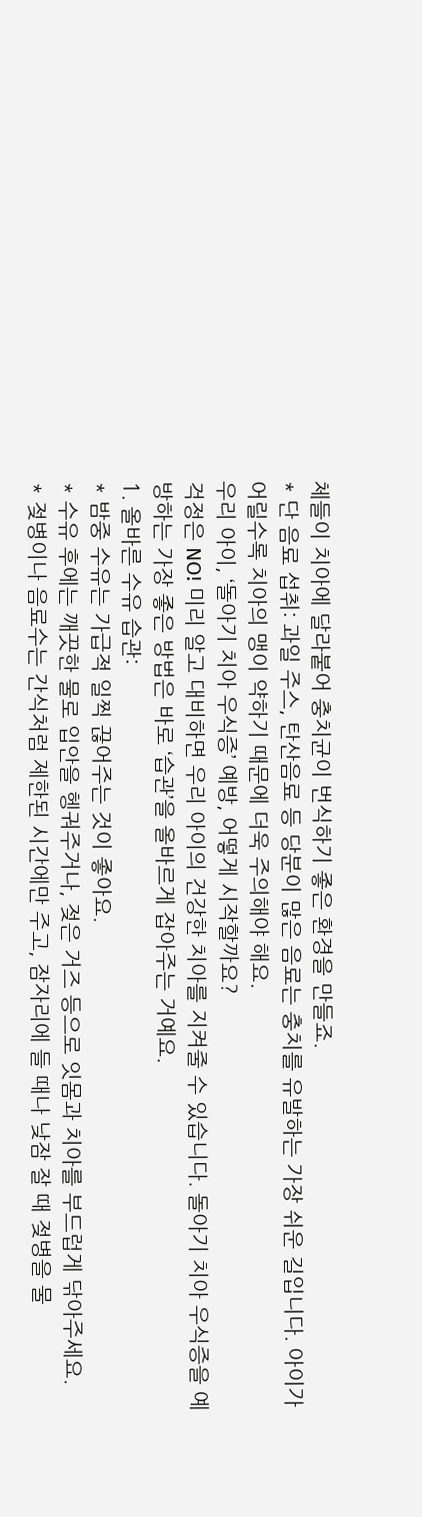체들이 치아에 달라붙어 충치균이 번식하기 좋은 환경을 만들죠.
* 단 음료 섭취: 과일 주스, 탄산음료 등 당분이 많은 음료는 충치를 유발하는 가장 쉬운 길입니다. 아이가 어릴수록 치아의 맹이 약하기 때문에 더욱 주의해야 해요.
우리 아이, ‘돌아기 치아 우식증’ 예방, 어떻게 시작할까요?
걱정은 NO! 미리 알고 대비하면 우리 아이의 건강한 치아를 지켜줄 수 있습니다. 돌아기 치아 우식증을 예방하는 가장 좋은 방법은 바로 ‘습관’을 올바르게 잡아주는 거예요.
1. 올바른 수유 습관:
* 밤중 수유는 가급적 일찍 끊어주는 것이 좋아요.
* 수유 후에는 깨끗한 물로 입안을 헹궈주거나, 젖은 거즈 등으로 잇몸과 치아를 부드럽게 닦아주세요.
* 젖병이나 음료수는 간식처럼 제한된 시간에만 주고, 잠자리에 들 때나 낮잠 잘 때 젖병을 물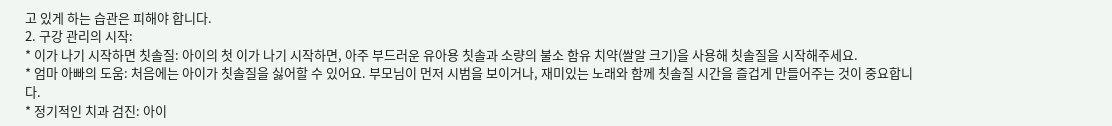고 있게 하는 습관은 피해야 합니다.
2. 구강 관리의 시작:
* 이가 나기 시작하면 칫솔질: 아이의 첫 이가 나기 시작하면, 아주 부드러운 유아용 칫솔과 소량의 불소 함유 치약(쌀알 크기)을 사용해 칫솔질을 시작해주세요.
* 엄마 아빠의 도움: 처음에는 아이가 칫솔질을 싫어할 수 있어요. 부모님이 먼저 시범을 보이거나, 재미있는 노래와 함께 칫솔질 시간을 즐겁게 만들어주는 것이 중요합니다.
* 정기적인 치과 검진: 아이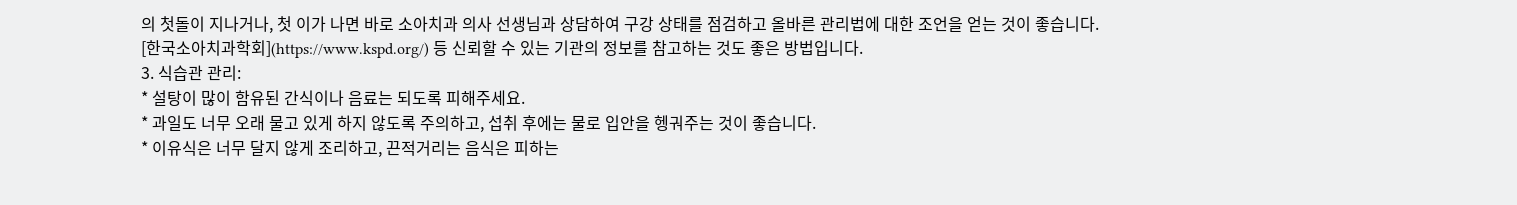의 첫돌이 지나거나, 첫 이가 나면 바로 소아치과 의사 선생님과 상담하여 구강 상태를 점검하고 올바른 관리법에 대한 조언을 얻는 것이 좋습니다. [한국소아치과학회](https://www.kspd.org/) 등 신뢰할 수 있는 기관의 정보를 참고하는 것도 좋은 방법입니다.
3. 식습관 관리:
* 설탕이 많이 함유된 간식이나 음료는 되도록 피해주세요.
* 과일도 너무 오래 물고 있게 하지 않도록 주의하고, 섭취 후에는 물로 입안을 헹궈주는 것이 좋습니다.
* 이유식은 너무 달지 않게 조리하고, 끈적거리는 음식은 피하는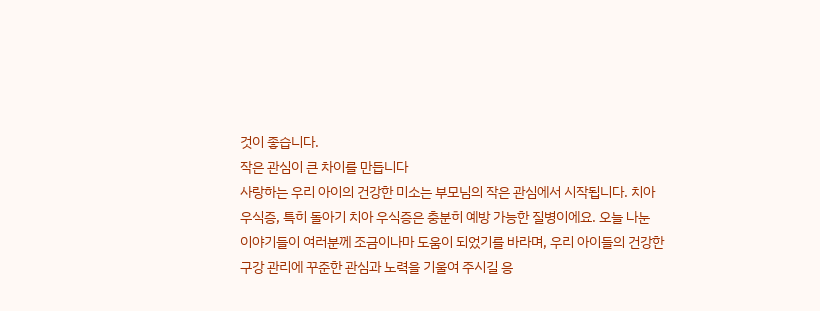것이 좋습니다.
작은 관심이 큰 차이를 만듭니다
사랑하는 우리 아이의 건강한 미소는 부모님의 작은 관심에서 시작됩니다. 치아 우식증, 특히 돌아기 치아 우식증은 충분히 예방 가능한 질병이에요. 오늘 나눈 이야기들이 여러분께 조금이나마 도움이 되었기를 바라며, 우리 아이들의 건강한 구강 관리에 꾸준한 관심과 노력을 기울여 주시길 응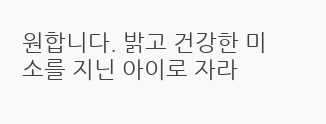원합니다. 밝고 건강한 미소를 지닌 아이로 자라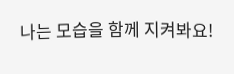나는 모습을 함께 지켜봐요!